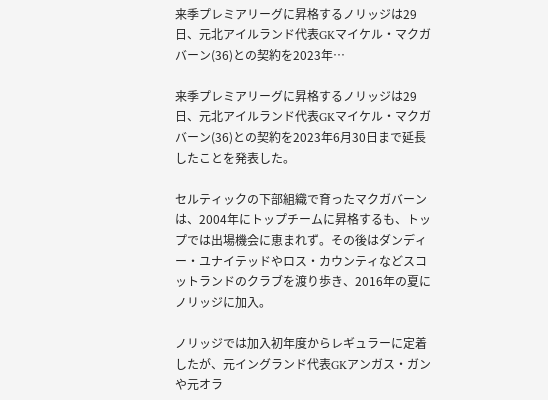来季プレミアリーグに昇格するノリッジは29日、元北アイルランド代表GKマイケル・マクガバーン(36)との契約を2023年…

来季プレミアリーグに昇格するノリッジは29日、元北アイルランド代表GKマイケル・マクガバーン(36)との契約を2023年6月30日まで延長したことを発表した。

セルティックの下部組織で育ったマクガバーンは、2004年にトップチームに昇格するも、トップでは出場機会に恵まれず。その後はダンディー・ユナイテッドやロス・カウンティなどスコットランドのクラブを渡り歩き、2016年の夏にノリッジに加入。

ノリッジでは加入初年度からレギュラーに定着したが、元イングランド代表GKアンガス・ガンや元オラ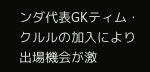ンダ代表GKティム・クルルの加入により出場機会が激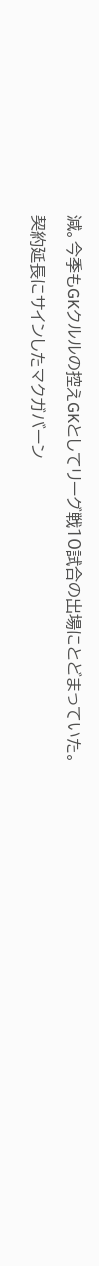減。今季もGKクルルの控えGKとしてリーグ戦10試合の出場にとどまっていた。

契約延長にサインしたマクガバーン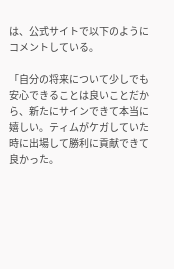は、公式サイトで以下のようにコメントしている。

「自分の将来について少しでも安心できることは良いことだから、新たにサインできて本当に嬉しい。ティムがケガしていた時に出場して勝利に貢献できて良かった。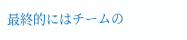最終的にはチームの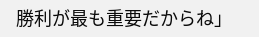勝利が最も重要だからね」